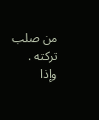من صلب تركته .
وإذا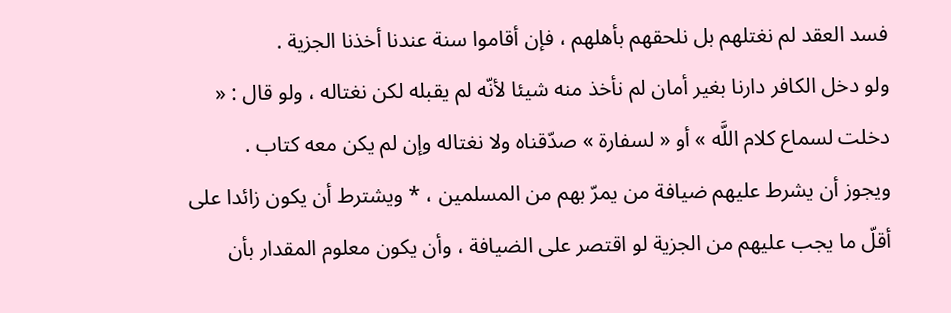فسد العقد لم نغتلهم بل نلحقهم بأهلهم ، فإن أقاموا سنة عندنا أخذنا الجزية .
ولو دخل الكافر دارنا بغير أمان لم نأخذ منه شيئا لأنّه لم يقبله لكن نغتاله ، ولو قال : « دخلت لسماع كلام اللَّه » أو « لسفارة » صدّقناه ولا نغتاله وإن لم يكن معه كتاب .
ويجوز أن يشرط عليهم ضيافة من يمرّ بهم من المسلمين ، * ويشترط أن يكون زائدا على أقلّ ما يجب عليهم من الجزية لو اقتصر على الضيافة ، وأن يكون معلوم المقدار بأن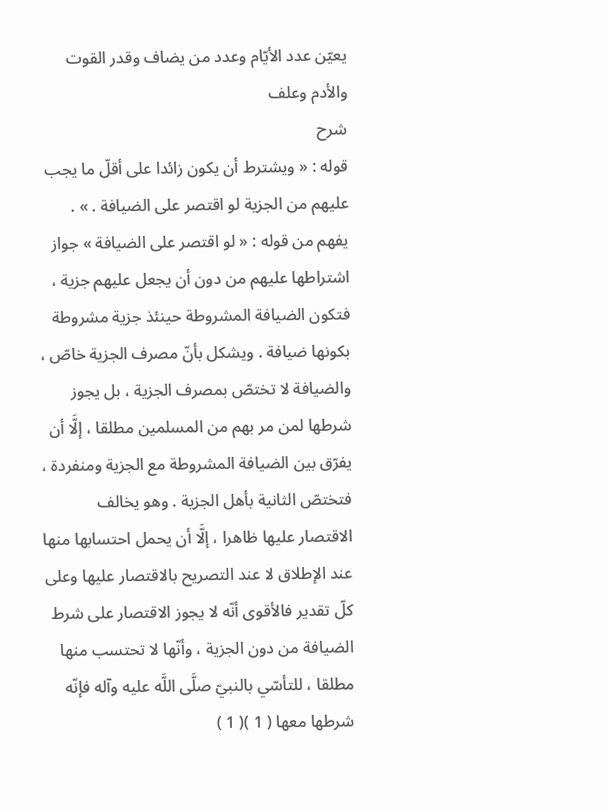يعيّن عدد الأيّام وعدد من يضاف وقدر القوت والأدم وعلف
شرح
قوله : « ويشترط أن يكون زائدا على أقلّ ما يجب عليهم من الجزية لو اقتصر على الضيافة . » . يفهم من قوله : « لو اقتصر على الضيافة » جواز اشتراطها عليهم من دون أن يجعل عليهم جزية ، فتكون الضيافة المشروطة حينئذ جزية مشروطة بكونها ضيافة . ويشكل بأنّ مصرف الجزية خاصّ ، والضيافة لا تختصّ بمصرف الجزية ، بل يجوز شرطها لمن مر بهم من المسلمين مطلقا ، إلَّا أن يفرّق بين الضيافة المشروطة مع الجزية ومنفردة ، فتختصّ الثانية بأهل الجزية . وهو يخالف الاقتصار عليها ظاهرا ، إلَّا أن يحمل احتسابها منها عند الإطلاق لا عند التصريح بالاقتصار عليها وعلى كلّ تقدير فالأقوى أنّه لا يجوز الاقتصار على شرط الضيافة من دون الجزية ، وأنّها لا تحتسب منها مطلقا ، للتأسّي بالنبيّ صلَّى اللَّه عليه وآله فإنّه شرطها معها ( 1 )( 1 )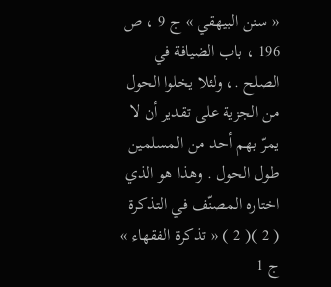« سنن البيهقي » ج 9 ، ص 196 ، باب الضيافة في الصلح .، ولئلا يخلوا الحول من الجزية على تقدير أن لا يمرّ بهم أحد من المسلمين طول الحول . وهذا هو الذي اختاره المصنّف في التذكرة ( 2 )( 2 ) « تذكرة الفقهاء » ج 1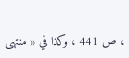، ص 441 ، وكذا في « منتهى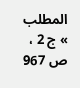المطلب » ج 2 ، ص 967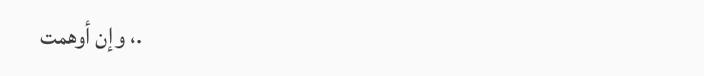.، وإن أوهمت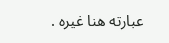عبارته هنا غيره .